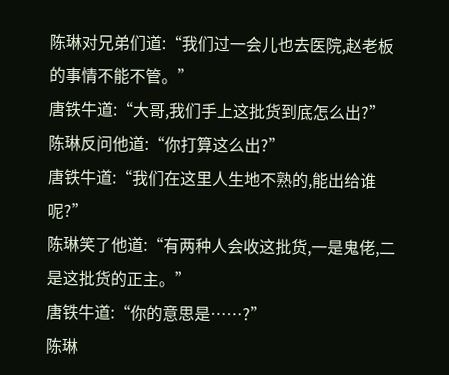陈琳对兄弟们道:“我们过一会儿也去医院,赵老板的事情不能不管。”
唐铁牛道:“大哥,我们手上这批货到底怎么出?”
陈琳反问他道:“你打算这么出?”
唐铁牛道:“我们在这里人生地不熟的,能出给谁呢?”
陈琳笑了他道:“有两种人会收这批货,一是鬼佬,二是这批货的正主。”
唐铁牛道:“你的意思是……?”
陈琳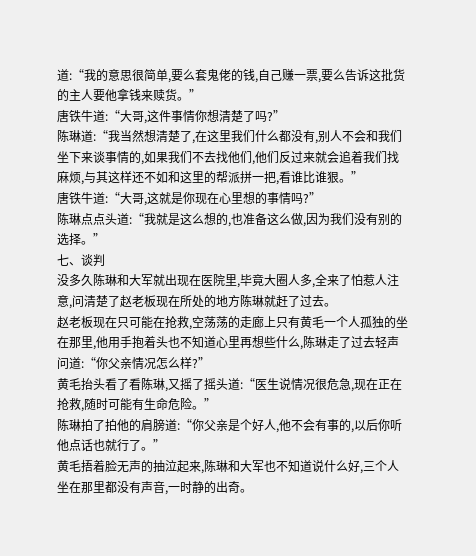道:“我的意思很简单,要么套鬼佬的钱,自己赚一票,要么告诉这批货的主人要他拿钱来赎货。”
唐铁牛道:“大哥,这件事情你想清楚了吗?”
陈琳道:“我当然想清楚了,在这里我们什么都没有,别人不会和我们坐下来谈事情的,如果我们不去找他们,他们反过来就会追着我们找麻烦,与其这样还不如和这里的帮派拼一把,看谁比谁狠。”
唐铁牛道:“大哥,这就是你现在心里想的事情吗?”
陈琳点点头道:“我就是这么想的,也准备这么做,因为我们没有别的选择。”
七、谈判
没多久陈琳和大军就出现在医院里,毕竟大圈人多,全来了怕惹人注意,问清楚了赵老板现在所处的地方陈琳就赶了过去。
赵老板现在只可能在抢救,空荡荡的走廊上只有黄毛一个人孤独的坐在那里,他用手抱着头也不知道心里再想些什么,陈琳走了过去轻声问道:“你父亲情况怎么样?”
黄毛抬头看了看陈琳,又摇了摇头道:“医生说情况很危急,现在正在抢救,随时可能有生命危险。”
陈琳拍了拍他的肩膀道:“你父亲是个好人,他不会有事的,以后你听他点话也就行了。”
黄毛捂着脸无声的抽泣起来,陈琳和大军也不知道说什么好,三个人坐在那里都没有声音,一时静的出奇。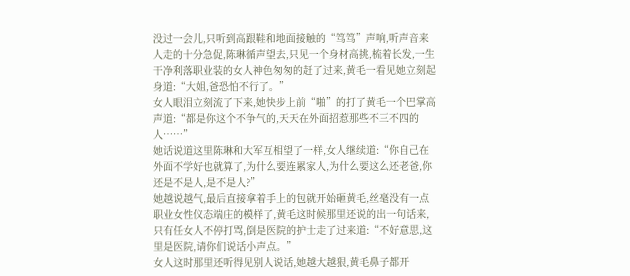没过一会儿,只听到高跟鞋和地面接触的“笃笃”声响,听声音来人走的十分急促,陈琳循声望去,只见一个身材高挑,梳着长发,一生干净利落职业装的女人神色匆匆的赶了过来,黄毛一看见她立刻起身道:“大姐,爸恐怕不行了。”
女人眼泪立刻流了下来,她快步上前“啪”的打了黄毛一个巴掌高声道:“都是你这个不争气的,天天在外面招惹那些不三不四的人……”
她话说道这里陈琳和大军互相望了一样,女人继续道:“你自己在外面不学好也就算了,为什么要连累家人,为什么要这么还老爸,你还是不是人,是不是人?”
她越说越气,最后直接拿着手上的包就开始砸黄毛,丝毫没有一点职业女性仪态端庄的模样了,黄毛这时候那里还说的出一句话来,只有任女人不停打骂,倒是医院的护士走了过来道:“不好意思,这里是医院,请你们说话小声点。”
女人这时那里还听得见别人说话,她越大越狠,黄毛鼻子都开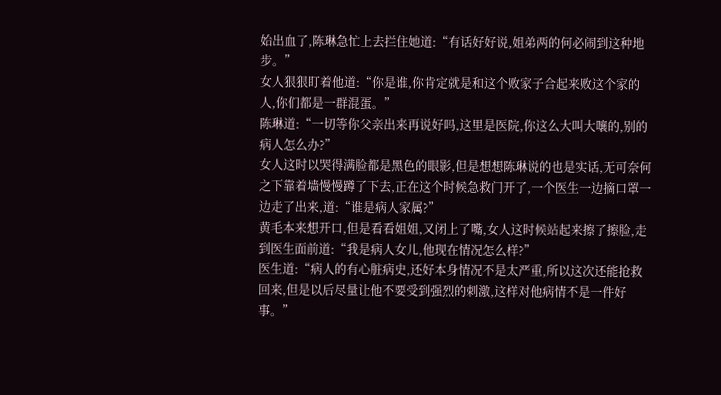始出血了,陈琳急忙上去拦住她道:“有话好好说,姐弟两的何必闹到这种地步。”
女人狠狠盯着他道:“你是谁,你肯定就是和这个败家子合起来败这个家的人,你们都是一群混蛋。”
陈琳道:“一切等你父亲出来再说好吗,这里是医院,你这么大叫大嚷的,别的病人怎么办?”
女人这时以哭得满脸都是黑色的眼影,但是想想陈琳说的也是实话,无可奈何之下靠着墙慢慢蹲了下去,正在这个时候急救门开了,一个医生一边摘口罩一边走了出来,道:“谁是病人家属?”
黄毛本来想开口,但是看看姐姐,又闭上了嘴,女人这时候站起来擦了擦脸,走到医生面前道:“我是病人女儿,他现在情况怎么样?”
医生道:“病人的有心脏病史,还好本身情况不是太严重,所以这次还能抢救回来,但是以后尽量让他不要受到强烈的刺激,这样对他病情不是一件好事。”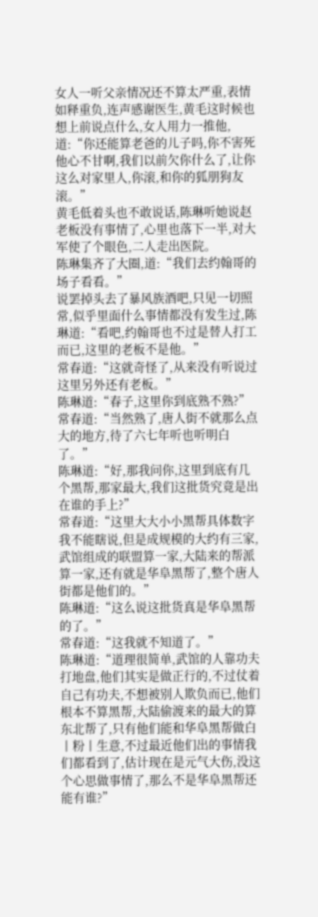女人一听父亲情况还不算太严重,表情如释重负,连声感谢医生,黄毛这时候也想上前说点什么,女人用力一推他,道:“你还能算老爸的儿子吗,你不害死他心不甘啊,我们以前欠你什么了,让你这么对家里人,你滚,和你的狐朋狗友滚。”
黄毛低着头也不敢说话,陈琳听她说赵老板没有事情了,心里也落下一半,对大军使了个眼色,二人走出医院。
陈琳集齐了大圈,道:“我们去约翰哥的场子看看。”
说罢掉头去了暴风族酒吧,只见一切照常,似乎里面什么事情都没有发生过,陈琳道:“看吧,约翰哥也不过是替人打工而已,这里的老板不是他。”
常春道:“这就奇怪了,从来没有听说过这里另外还有老板。”
陈琳道:“春子,这里你到底熟不熟?”
常春道:“当然熟了,唐人街不就那么点大的地方,待了六七年听也听明白了。”
陈琳道:“好,那我问你,这里到底有几个黑帮,那家最大,我们这批货究竟是出在谁的手上?”
常春道:“这里大大小小黑帮具体数字我不能瞎说,但是成规模的大约有三家,武馆组成的联盟算一家,大陆来的帮派算一家,还有就是华阜黑帮了,整个唐人街都是他们的。”
陈琳道:“这么说这批货真是华阜黑帮的了。”
常春道:“这我就不知道了。”
陈琳道:“道理很简单,武馆的人靠功夫打地盘,他们其实是做正行的,不过仗着自己有功夫,不想被别人欺负而已,他们根本不算黑帮,大陆偷渡来的最大的算东北帮了,只有他们能和华阜黑帮做白丨粉丨生意,不过最近他们出的事情我们都看到了,估计现在是元气大伤,没这个心思做事情了,那么不是华阜黑帮还能有谁?”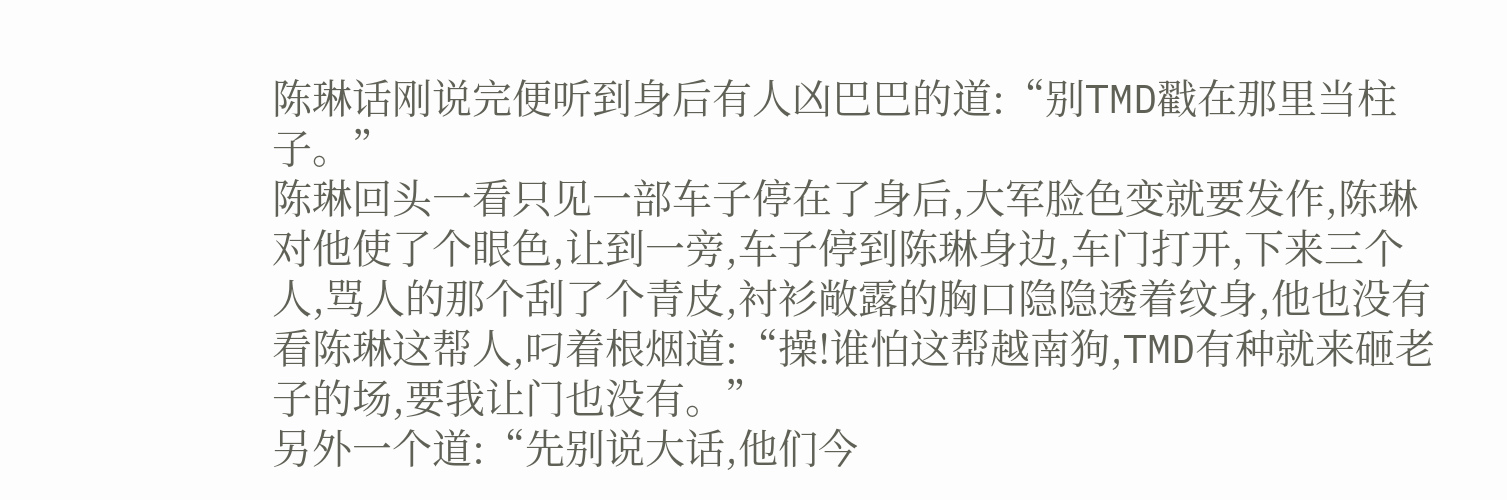陈琳话刚说完便听到身后有人凶巴巴的道:“别TMD戳在那里当柱子。”
陈琳回头一看只见一部车子停在了身后,大军脸色变就要发作,陈琳对他使了个眼色,让到一旁,车子停到陈琳身边,车门打开,下来三个人,骂人的那个刮了个青皮,衬衫敞露的胸口隐隐透着纹身,他也没有看陈琳这帮人,叼着根烟道:“操!谁怕这帮越南狗,TMD有种就来砸老子的场,要我让门也没有。”
另外一个道:“先别说大话,他们今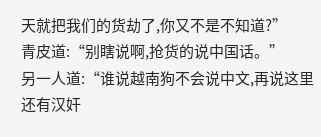天就把我们的货劫了,你又不是不知道?”
青皮道:“别瞎说啊,抢货的说中国话。”
另一人道:“谁说越南狗不会说中文,再说这里还有汉奸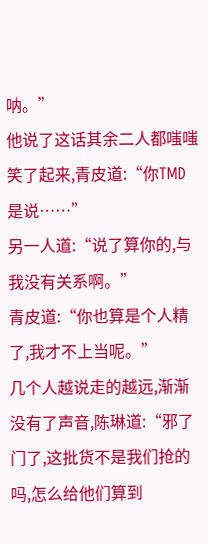呐。”
他说了这话其余二人都嗤嗤笑了起来,青皮道:“你TMD是说……”
另一人道:“说了算你的,与我没有关系啊。”
青皮道:“你也算是个人精了,我才不上当呢。”
几个人越说走的越远,渐渐没有了声音,陈琳道:“邪了门了,这批货不是我们抢的吗,怎么给他们算到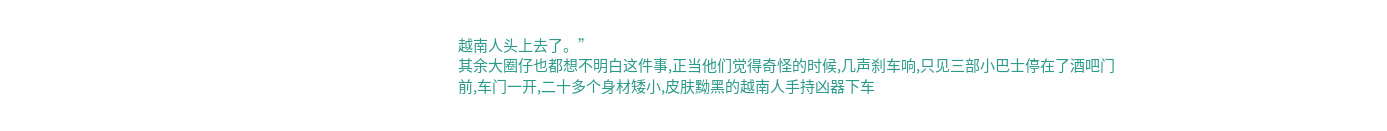越南人头上去了。”
其余大圈仔也都想不明白这件事,正当他们觉得奇怪的时候,几声刹车响,只见三部小巴士停在了酒吧门前,车门一开,二十多个身材矮小,皮肤黝黑的越南人手持凶器下车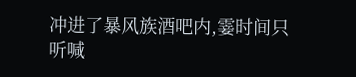冲进了暴风族酒吧内,霎时间只听喊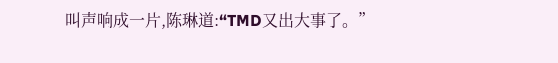叫声响成一片,陈琳道:“TMD又出大事了。”